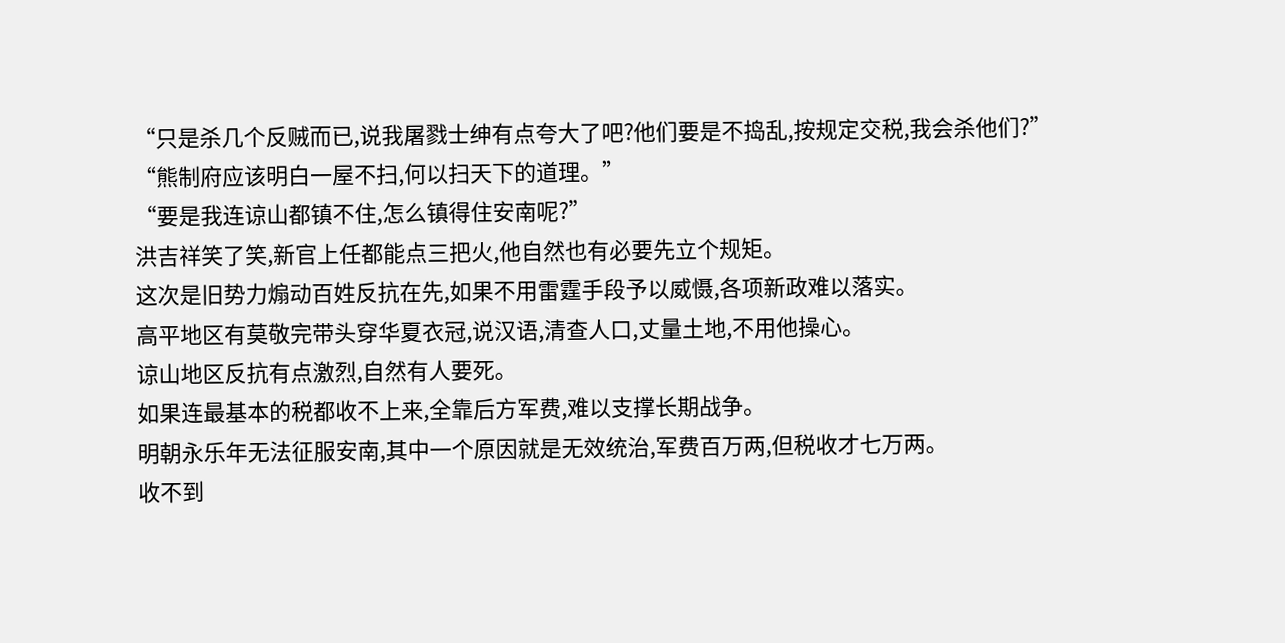“只是杀几个反贼而已,说我屠戮士绅有点夸大了吧?他们要是不捣乱,按规定交税,我会杀他们?”
“熊制府应该明白一屋不扫,何以扫天下的道理。”
“要是我连谅山都镇不住,怎么镇得住安南呢?”
洪吉祥笑了笑,新官上任都能点三把火,他自然也有必要先立个规矩。
这次是旧势力煽动百姓反抗在先,如果不用雷霆手段予以威慑,各项新政难以落实。
高平地区有莫敬完带头穿华夏衣冠,说汉语,清查人口,丈量土地,不用他操心。
谅山地区反抗有点激烈,自然有人要死。
如果连最基本的税都收不上来,全靠后方军费,难以支撑长期战争。
明朝永乐年无法征服安南,其中一个原因就是无效统治,军费百万两,但税收才七万两。
收不到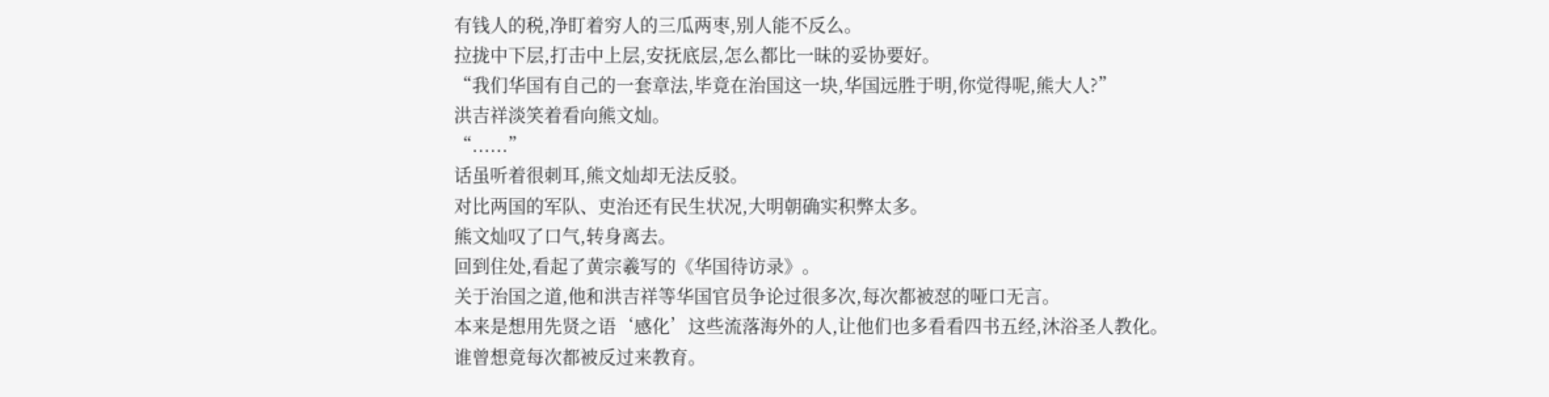有钱人的税,净盯着穷人的三瓜两枣,别人能不反么。
拉拢中下层,打击中上层,安抚底层,怎么都比一昧的妥协要好。
“我们华国有自己的一套章法,毕竟在治国这一块,华国远胜于明,你觉得呢,熊大人?”
洪吉祥淡笑着看向熊文灿。
“......”
话虽听着很刺耳,熊文灿却无法反驳。
对比两国的军队、吏治还有民生状况,大明朝确实积弊太多。
熊文灿叹了口气,转身离去。
回到住处,看起了黄宗羲写的《华国待访录》。
关于治国之道,他和洪吉祥等华国官员争论过很多次,每次都被怼的哑口无言。
本来是想用先贤之语‘感化’这些流落海外的人,让他们也多看看四书五经,沐浴圣人教化。
谁曾想竟每次都被反过来教育。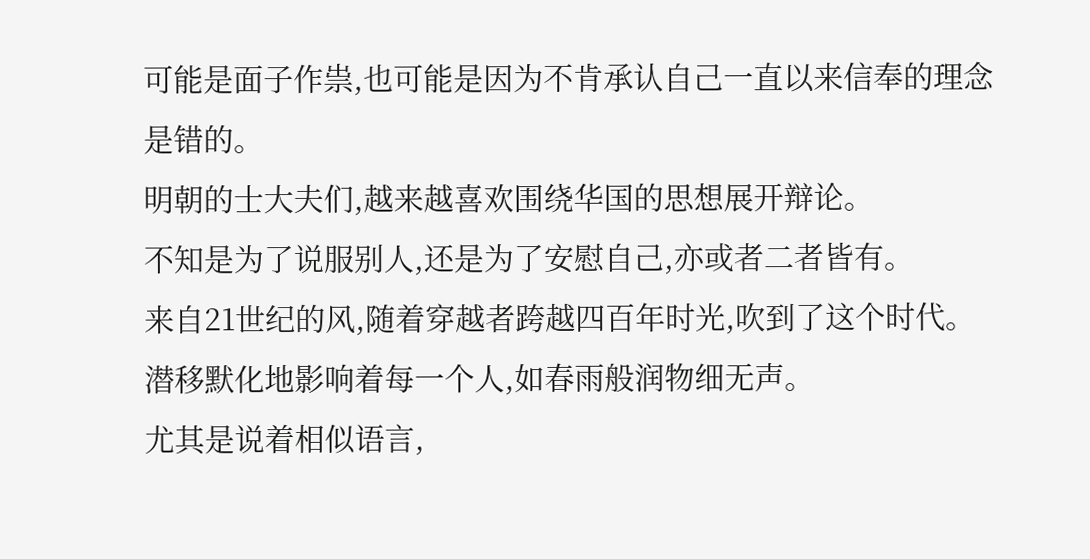可能是面子作祟,也可能是因为不肯承认自己一直以来信奉的理念是错的。
明朝的士大夫们,越来越喜欢围绕华国的思想展开辩论。
不知是为了说服别人,还是为了安慰自己,亦或者二者皆有。
来自21世纪的风,随着穿越者跨越四百年时光,吹到了这个时代。
潜移默化地影响着每一个人,如春雨般润物细无声。
尤其是说着相似语言,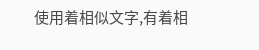使用着相似文字,有着相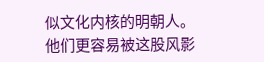似文化内核的明朝人。
他们更容易被这股风影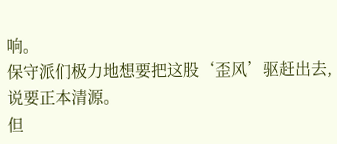响。
保守派们极力地想要把这股‘歪风’驱赶出去,说要正本清源。
但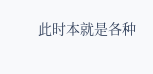此时本就是各种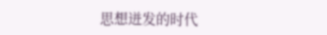思想迸发的时代